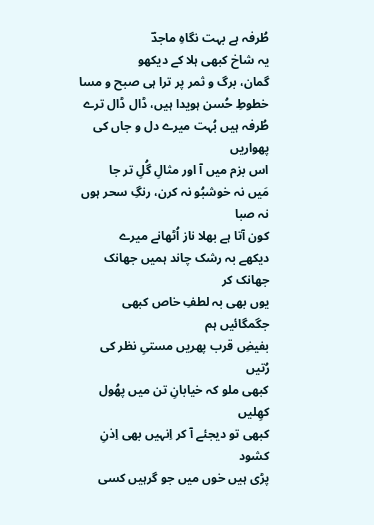طُرفہ ہے بہت نگاہِ ماجدؔ
یہ شاخ کبھی ہلا کے دیکھو
گمان، برگ و ثمر پر ترا ہی صبح و مسا
خطوطِ حُسن ہویدا ہیں، ڈال ڈال ترے
طُرفہ ہیں بُہت میرے دل و جاں کی پھواریں
اس بزم میں آ اور مثالِ گُلِ تر جا
مَیں نہ خوشبُو نہ کرن، رنگِ سحر ہوں نہ صبا
کون آتا ہے بھلا ناز اُٹھانے میرے
دیکھے بہ رشک چاند ہمیں جھانک جھانک کر
یوں بھی بہ لطفِ خاص کبھی جگمگائیں ہم
بفیضِ قرب پھریں مستیِ نظر کی رُتیں
کبھی ملو کہ خیابانِ تن میں پھُول کھِلیں
کبھی تو دیجئے آ کر اِنہیں بھی اِذنِ کشود
پڑی ہیں خوں میں جو گرہیں کسی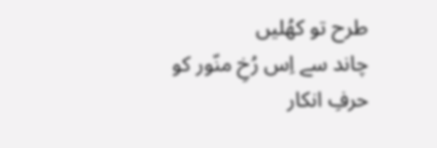طرح تو کھُلیں
چاند سے اِس رُخِ منّور کو
حرفِ انکار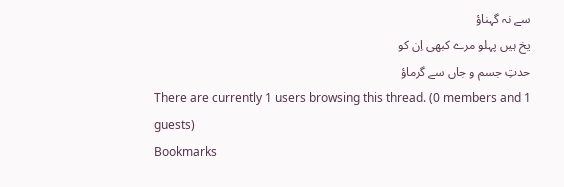سے نہ گہناؤ
یخ ہیں پہلو مرے کبھی اِن کو
حدتِ جسم و جاں سے گرماؤ
There are currently 1 users browsing this thread. (0 members and 1 guests)
Bookmarks